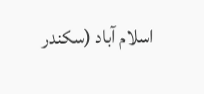اسلام آباد (سکندر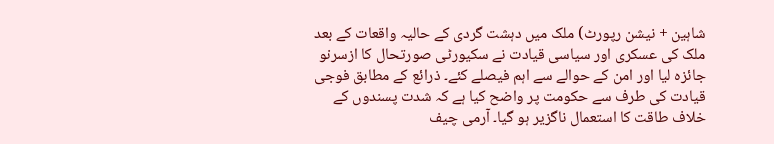شاہین + نیشن رپورٹ) ملک میں دہشت گردی کے حالیہ واقعات کے بعد ملک کی عسکری اور سیاسی قیادت نے سکیورٹی صورتحال کا ازسرنو جائزہ لیا اور امن کے حوالے سے اہم فیصلے کئے۔ ذرائع کے مطابق فوجی قیادت کی طرف سے حکومت پر واضح کیا ہے کہ شدت پسندوں کے خلاف طاقت کا استعمال ناگزیر ہو گیا۔ آرمی چیف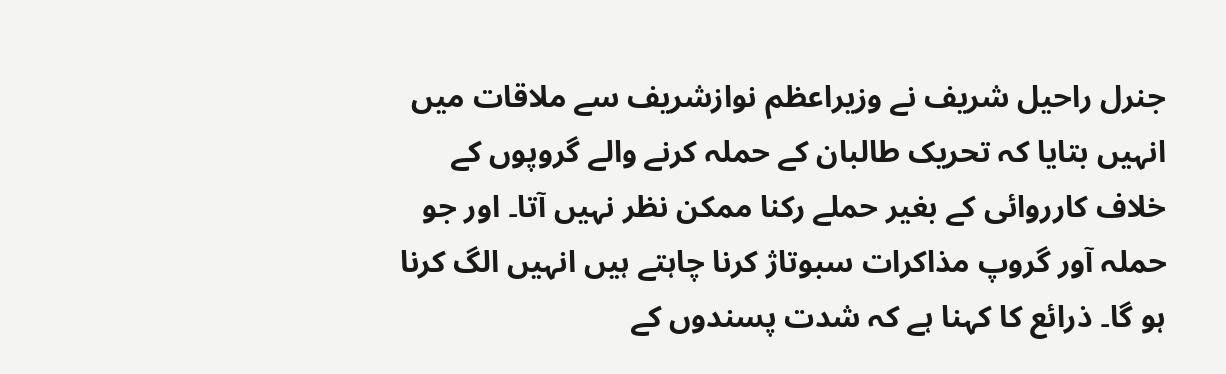جنرل راحیل شریف نے وزیراعظم نوازشریف سے ملاقات میں انہیں بتایا کہ تحریک طالبان کے حملہ کرنے والے گروپوں کے خلاف کارروائی کے بغیر حملے رکنا ممکن نظر نہیں آتا۔ اور جو حملہ آور گروپ مذاکرات سبوتاژ کرنا چاہتے ہیں انہیں الگ کرنا ہو گا۔ ذرائع کا کہنا ہے کہ شدت پسندوں کے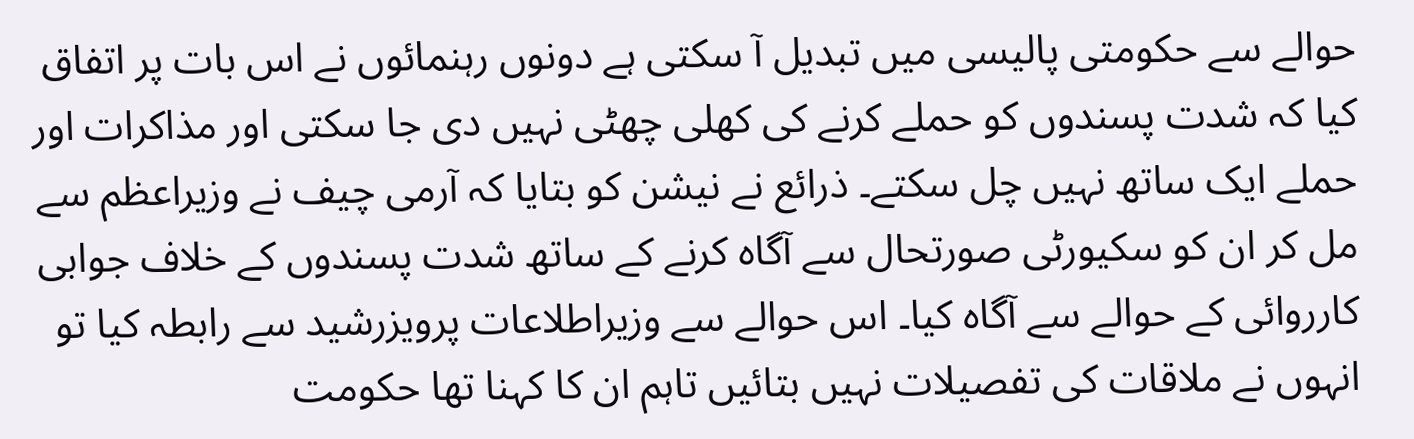حوالے سے حکومتی پالیسی میں تبدیل آ سکتی ہے دونوں رہنمائوں نے اس بات پر اتفاق کیا کہ شدت پسندوں کو حملے کرنے کی کھلی چھٹی نہیں دی جا سکتی اور مذاکرات اور حملے ایک ساتھ نہیں چل سکتے۔ ذرائع نے نیشن کو بتایا کہ آرمی چیف نے وزیراعظم سے مل کر ان کو سکیورٹی صورتحال سے آگاہ کرنے کے ساتھ شدت پسندوں کے خلاف جوابی کارروائی کے حوالے سے آگاہ کیا۔ اس حوالے سے وزیراطلاعات پرویزرشید سے رابطہ کیا تو انہوں نے ملاقات کی تفصیلات نہیں بتائیں تاہم ان کا کہنا تھا حکومت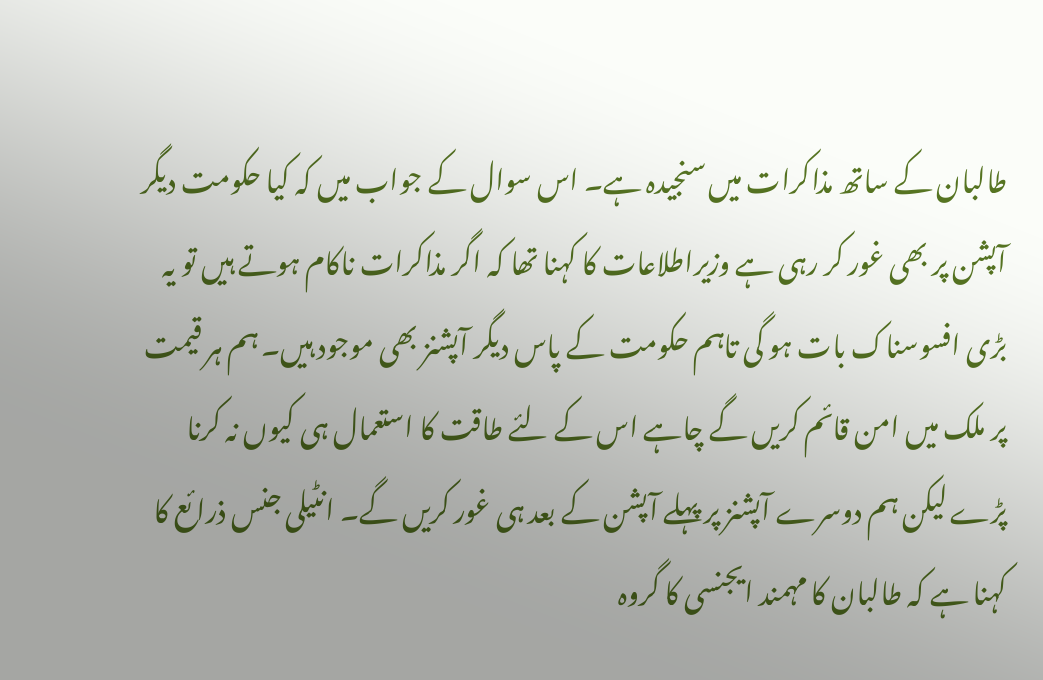طالبان کے ساتھ مذاکرات میں سنجیدہ ہے۔ اس سوال کے جواب میں کہ کیا حکومت دیگر آپشن پر بھی غور کر رہی ہے وزیراطلاعات کا کہنا تھا کہ اگر مذاکرات ناکام ہوتے ہیں تو یہ بڑی افسوسناک بات ہو گی تاہم حکومت کے پاس دیگر آپشنز بھی موجود ہیں۔ ہم ہر قیمت پر ملک میں امن قائم کریں گے چاہے اس کے لئے طاقت کا استعمال ہی کیوں نہ کرنا پڑے لیکن ہم دوسرے آپشنز پر پہلے آپشن کے بعد ہی غور کریں گے۔ انٹیلی جنس ذرائع کا کہنا ہے کہ طالبان کا مہمند ایجنسی کا گروہ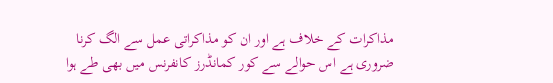مذاکرات کے خلاف ہے اور ان کو مذاکراتی عمل سے الگ کرنا ضروری ہے اس حوالے سے کور کمانڈرز کانفرنس میں بھی طے ہوا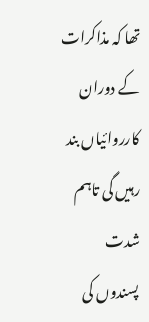تھا کہ مذاکرات کے دوران کارروائیاں بند رہیں گی تاہم شدت پسندوں کی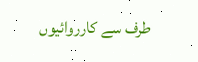طرف سے کارروائیوں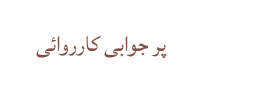پر جوابی کارروائی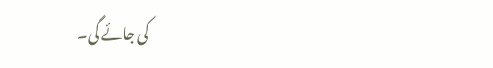کی جائے گی۔